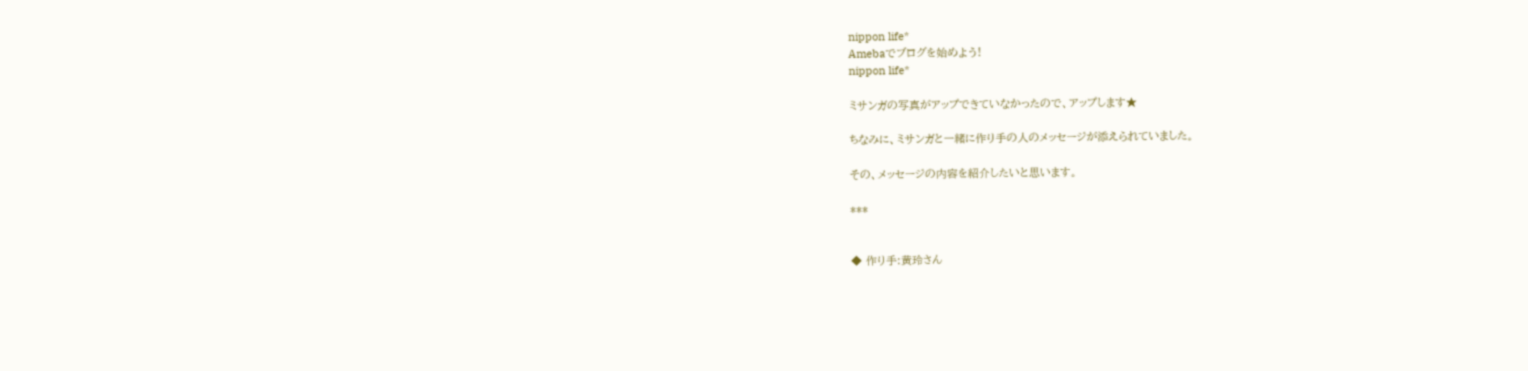nippon life*
Amebaでブログを始めよう!
nippon life*

ミサンガの写真がアップできていなかったので、アップします★

ちなみに、ミサンガと一緒に作り手の人のメッセージが添えられていました。

その、メッセージの内容を紹介したいと思います。

***


◆ 作り手:黄玲さん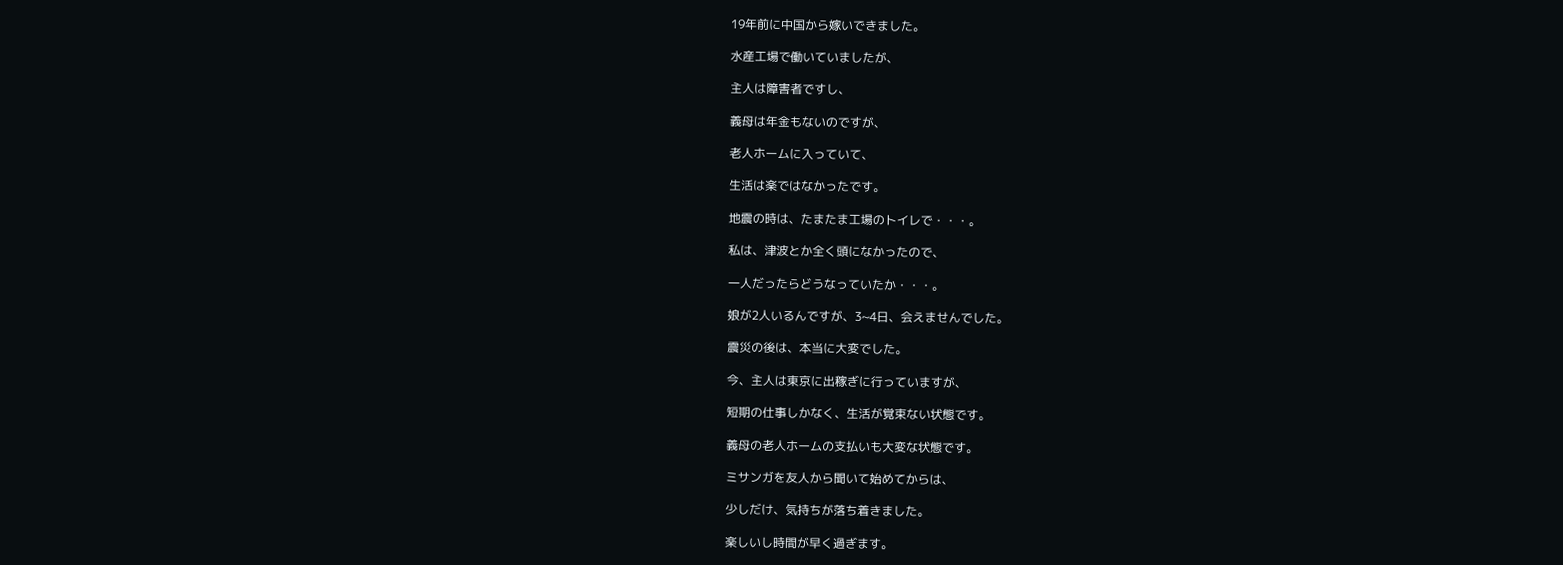19年前に中国から嫁いできました。

水産工場で働いていましたが、

主人は障害者ですし、

義母は年金もないのですが、

老人ホームに入っていて、

生活は楽ではなかったです。

地震の時は、たまたま工場のトイレで・・・。

私は、津波とか全く頭になかったので、

一人だったらどうなっていたか・・・。

娘が2人いるんですが、3~4日、会えませんでした。

震災の後は、本当に大変でした。

今、主人は東京に出稼ぎに行っていますが、

短期の仕事しかなく、生活が覚束ない状態です。

義母の老人ホームの支払いも大変な状態です。

ミサンガを友人から聞いて始めてからは、

少しだけ、気持ちが落ち着きました。

楽しいし時間が早く過ぎます。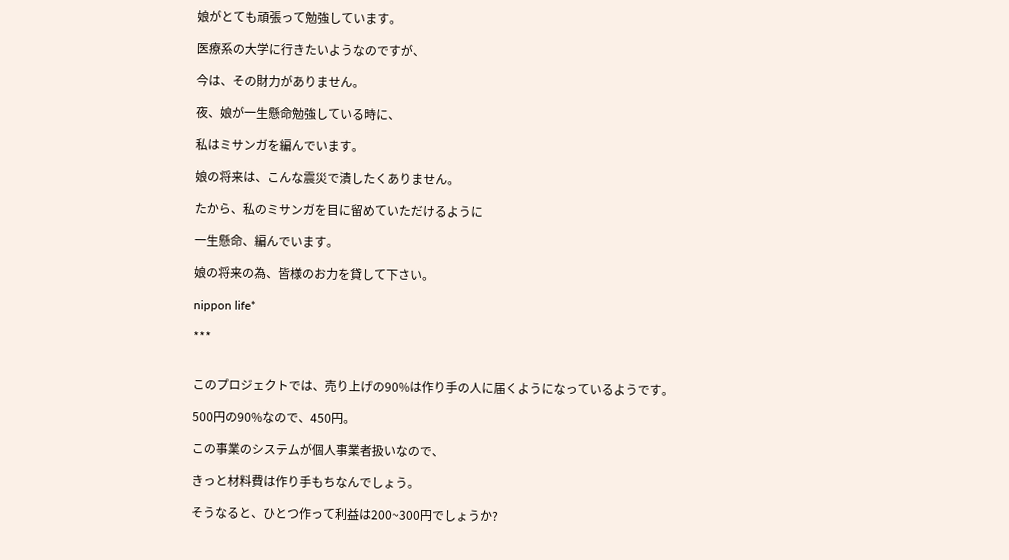娘がとても頑張って勉強しています。

医療系の大学に行きたいようなのですが、

今は、その財力がありません。

夜、娘が一生懸命勉強している時に、

私はミサンガを編んでいます。

娘の将来は、こんな震災で潰したくありません。

たから、私のミサンガを目に留めていただけるように

一生懸命、編んでいます。

娘の将来の為、皆様のお力を貸して下さい。

nippon life*

***


このプロジェクトでは、売り上げの90%は作り手の人に届くようになっているようです。

500円の90%なので、450円。

この事業のシステムが個人事業者扱いなので、

きっと材料費は作り手もちなんでしょう。

そうなると、ひとつ作って利益は200~300円でしょうか?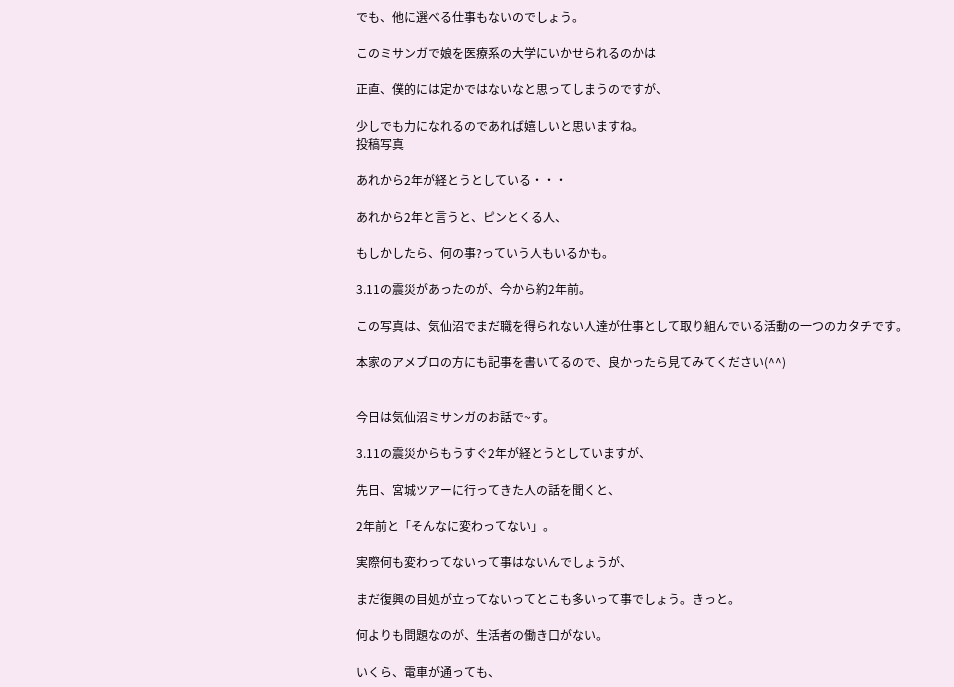でも、他に選べる仕事もないのでしょう。

このミサンガで娘を医療系の大学にいかせられるのかは

正直、僕的には定かではないなと思ってしまうのですが、

少しでも力になれるのであれば嬉しいと思いますね。
投稿写真

あれから2年が経とうとしている・・・

あれから2年と言うと、ピンとくる人、

もしかしたら、何の事?っていう人もいるかも。

3.11の震災があったのが、今から約2年前。

この写真は、気仙沼でまだ職を得られない人達が仕事として取り組んでいる活動の一つのカタチです。

本家のアメブロの方にも記事を書いてるので、良かったら見てみてください(^^)


今日は気仙沼ミサンガのお話で~す。

3.11の震災からもうすぐ2年が経とうとしていますが、

先日、宮城ツアーに行ってきた人の話を聞くと、

2年前と「そんなに変わってない」。

実際何も変わってないって事はないんでしょうが、

まだ復興の目処が立ってないってとこも多いって事でしょう。きっと。

何よりも問題なのが、生活者の働き口がない。

いくら、電車が通っても、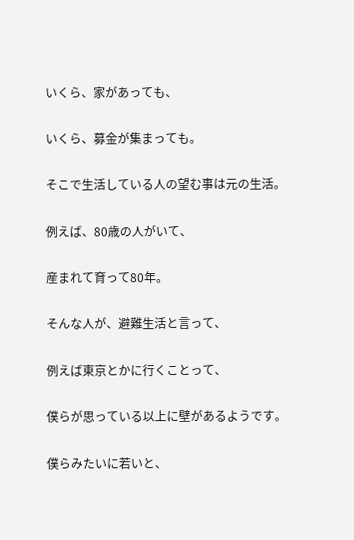いくら、家があっても、

いくら、募金が集まっても。

そこで生活している人の望む事は元の生活。

例えば、80歳の人がいて、

産まれて育って80年。

そんな人が、避難生活と言って、

例えば東京とかに行くことって、

僕らが思っている以上に壁があるようです。

僕らみたいに若いと、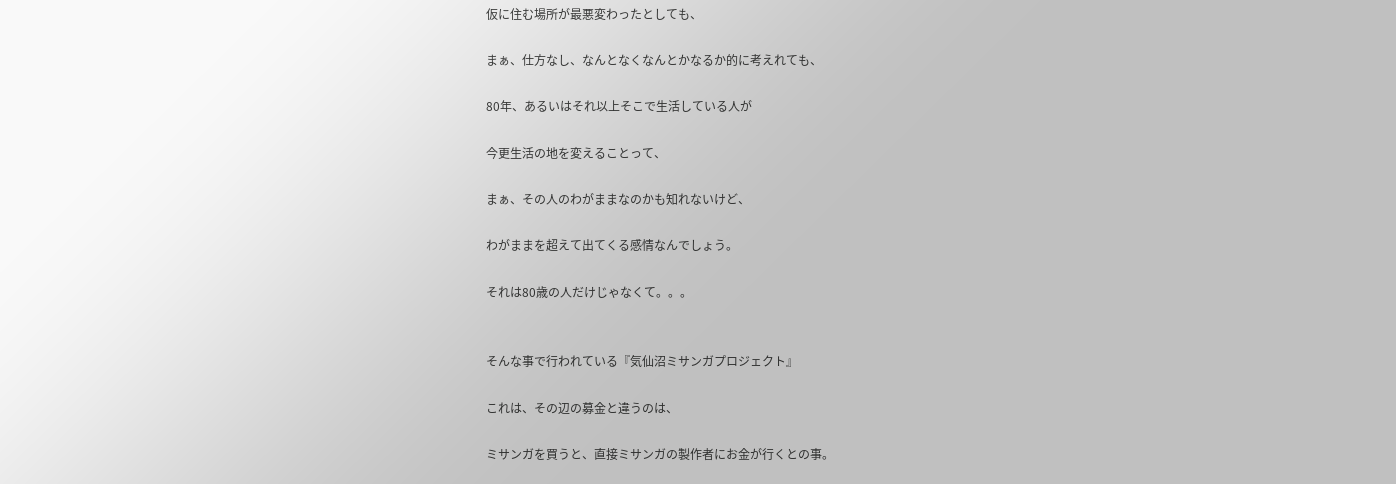仮に住む場所が最悪変わったとしても、

まぁ、仕方なし、なんとなくなんとかなるか的に考えれても、

80年、あるいはそれ以上そこで生活している人が

今更生活の地を変えることって、

まぁ、その人のわがままなのかも知れないけど、

わがままを超えて出てくる感情なんでしょう。

それは80歳の人だけじゃなくて。。。


そんな事で行われている『気仙沼ミサンガプロジェクト』

これは、その辺の募金と違うのは、

ミサンガを買うと、直接ミサンガの製作者にお金が行くとの事。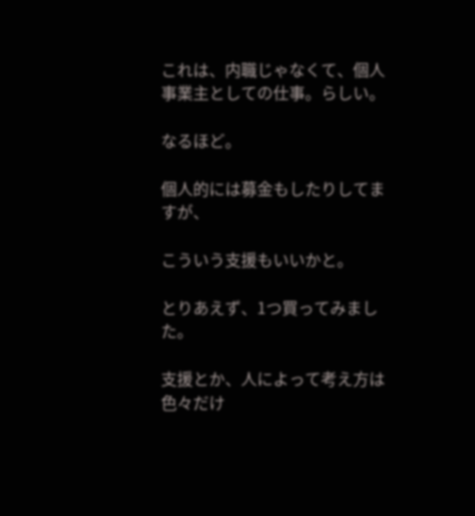これは、内職じゃなくて、個人事業主としての仕事。らしい。

なるほど。

個人的には募金もしたりしてますが、

こういう支援もいいかと。

とりあえず、1つ買ってみました。

支援とか、人によって考え方は色々だけ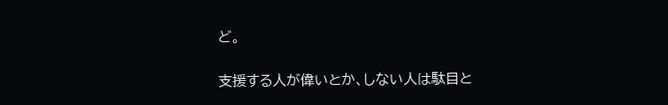ど。

支援する人が偉いとか、しない人は駄目と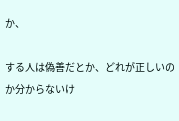か、

する人は偽善だとか、どれが正しいのか分からないけ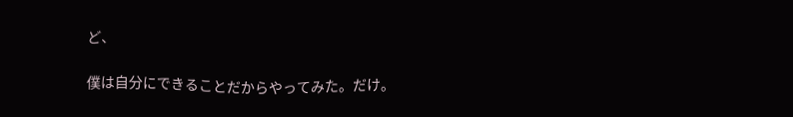ど、

僕は自分にできることだからやってみた。だけ。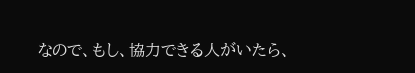なので、もし、協力できる人がいたら、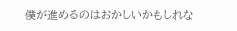僕が進めるのはおかしいかもしれな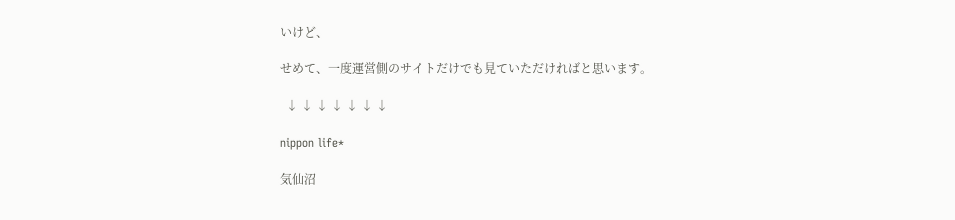いけど、

せめて、一度運営側のサイトだけでも見ていただければと思います。

  ↓ ↓ ↓ ↓ ↓ ↓ ↓

nippon life*

気仙沼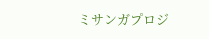ミサンガプロジ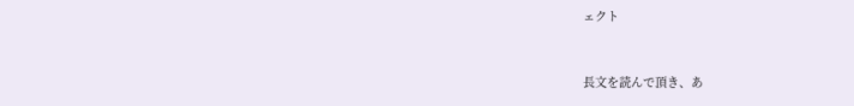ェクト


長文を読んで頂き、あ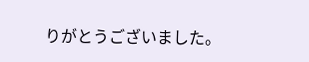りがとうございました。